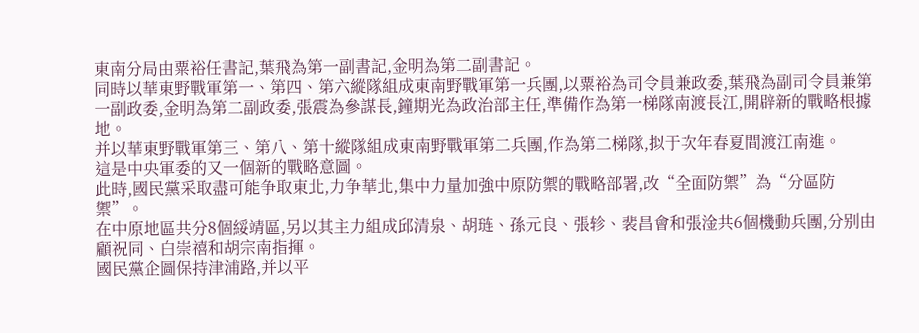東南分局由粟裕任書記,葉飛為第一副書記,金明為第二副書記。
同時以華東野戰軍第一、第四、第六縱隊組成東南野戰軍第一兵團,以粟裕為司令員兼政委,葉飛為副司令員兼第一副政委,金明為第二副政委,張震為參謀長,鐘期光為政治部主任,準備作為第一梯隊南渡長江,開辟新的戰略根據地。
并以華東野戰軍第三、第八、第十縱隊組成東南野戰軍第二兵團,作為第二梯隊,拟于次年春夏間渡江南進。
這是中央軍委的又一個新的戰略意圖。
此時,國民黨采取盡可能争取東北,力争華北,集中力量加強中原防禦的戰略部署,改“全面防禦”為“分區防禦”。
在中原地區共分8個綏靖區,另以其主力組成邱清泉、胡琏、孫元良、張轸、裴昌會和張淦共6個機動兵團,分别由顧祝同、白崇禧和胡宗南指揮。
國民黨企圖保持津浦路,并以平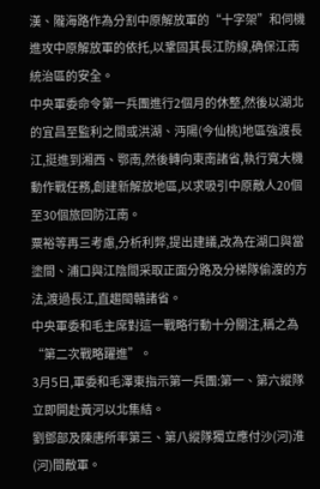漢、隴海路作為分割中原解放軍的“十字架”和伺機進攻中原解放軍的依托,以鞏固其長江防線,确保江南統治區的安全。
中央軍委命令第一兵團進行2個月的休整,然後以湖北的宜昌至監利之間或洪湖、沔陽(今仙桃)地區強渡長江,挺進到湘西、鄂南,然後轉向東南諸省,執行寬大機動作戰任務,創建新解放地區,以求吸引中原敵人20個至30個旅回防江南。
粟裕等再三考慮,分析利弊,提出建議,改為在湖口與當塗間、浦口與江陰間采取正面分路及分梯隊偷渡的方法,渡過長江,直趨閩贛諸省。
中央軍委和毛主席對這一戰略行動十分關注,稱之為“第二次戰略躍進”。
3月5日,軍委和毛澤東指示第一兵團:第一、第六縱隊立即開赴黃河以北集結。
劉鄧部及陳唐所率第三、第八縱隊獨立應付沙(河)淮(河)間敵軍。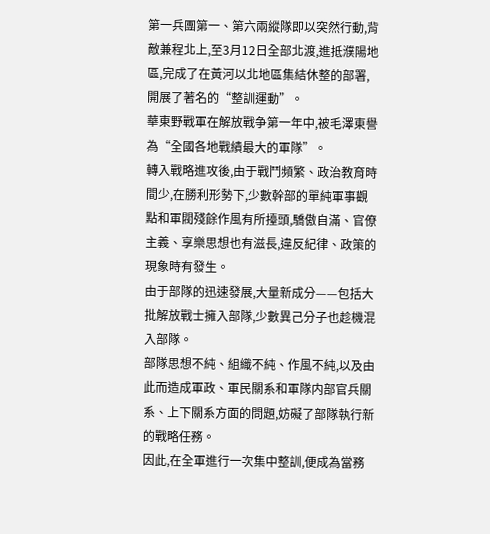第一兵團第一、第六兩縱隊即以突然行動,背敵兼程北上,至3月12日全部北渡,進抵濮陽地區,完成了在黃河以北地區集結休整的部署,開展了著名的“整訓運動”。
華東野戰軍在解放戰争第一年中,被毛澤東譽為“全國各地戰績最大的軍隊”。
轉入戰略進攻後,由于戰鬥頻繁、政治教育時間少,在勝利形勢下,少數幹部的單純軍事觀點和軍閥殘餘作風有所擡頭,驕傲自滿、官僚主義、享樂思想也有滋長,違反紀律、政策的現象時有發生。
由于部隊的迅速發展,大量新成分——包括大批解放戰士擁入部隊,少數異己分子也趁機混入部隊。
部隊思想不純、組織不純、作風不純,以及由此而造成軍政、軍民關系和軍隊内部官兵關系、上下關系方面的問題,妨礙了部隊執行新的戰略任務。
因此,在全軍進行一次集中整訓,便成為當務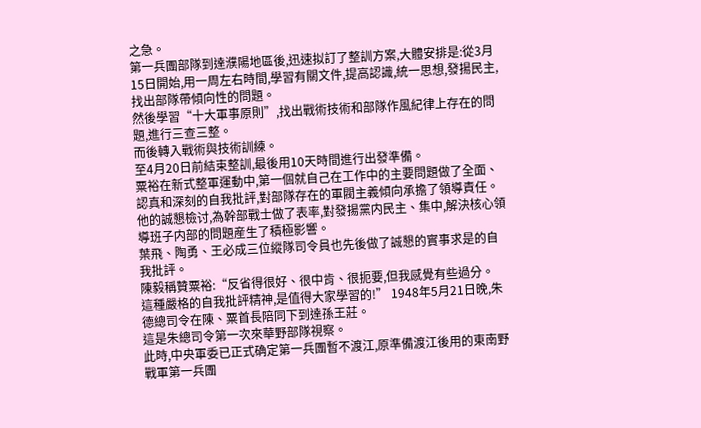之急。
第一兵團部隊到達濮陽地區後,迅速拟訂了整訓方案,大體安排是:從3月15日開始,用一周左右時間,學習有關文件,提高認識,統一思想,發揚民主,找出部隊帶傾向性的問題。
然後學習“十大軍事原則”,找出戰術技術和部隊作風紀律上存在的問題,進行三查三整。
而後轉入戰術與技術訓練。
至4月20日前結束整訓,最後用10天時間進行出發準備。
粟裕在新式整軍運動中,第一個就自己在工作中的主要問題做了全面、認真和深刻的自我批評,對部隊存在的軍閥主義傾向承擔了領導責任。
他的誠懇檢讨,為幹部戰士做了表率,對發揚黨内民主、集中,解決核心領導班子内部的問題産生了積極影響。
葉飛、陶勇、王必成三位縱隊司令員也先後做了誠懇的實事求是的自我批評。
陳毅稱贊粟裕:“反省得很好、很中肯、很扼要,但我感覺有些過分。
這種嚴格的自我批評精神,是值得大家學習的!” 1948年5月21日晚,朱德總司令在陳、粟首長陪同下到達孫王莊。
這是朱總司令第一次來華野部隊視察。
此時,中央軍委已正式确定第一兵團暫不渡江,原準備渡江後用的東南野戰軍第一兵團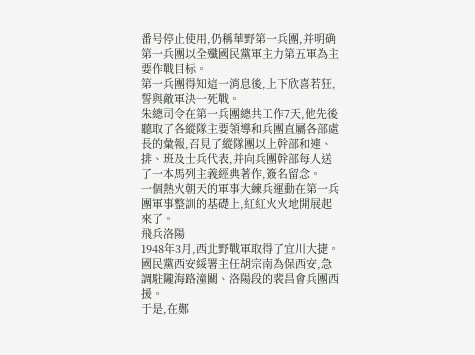番号停止使用,仍稱華野第一兵團,并明确第一兵團以全殲國民黨軍主力第五軍為主要作戰目标。
第一兵團得知這一消息後,上下欣喜若狂,誓與敵軍決一死戰。
朱總司令在第一兵團總共工作7天,他先後聽取了各縱隊主要領導和兵團直屬各部處長的彙報,召見了縱隊團以上幹部和連、排、班及士兵代表,并向兵團幹部每人送了一本馬列主義經典著作,簽名留念。
一個熱火朝天的軍事大練兵運動在第一兵團軍事整訓的基礎上,紅紅火火地開展起來了。
飛兵洛陽
1948年3月,西北野戰軍取得了宜川大捷。國民黨西安綏署主任胡宗南為保西安,急調駐隴海路潼關、洛陽段的裴昌會兵團西援。
于是,在鄭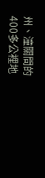州、潼關間的400多公裡地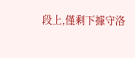段上,僅剩下據守洛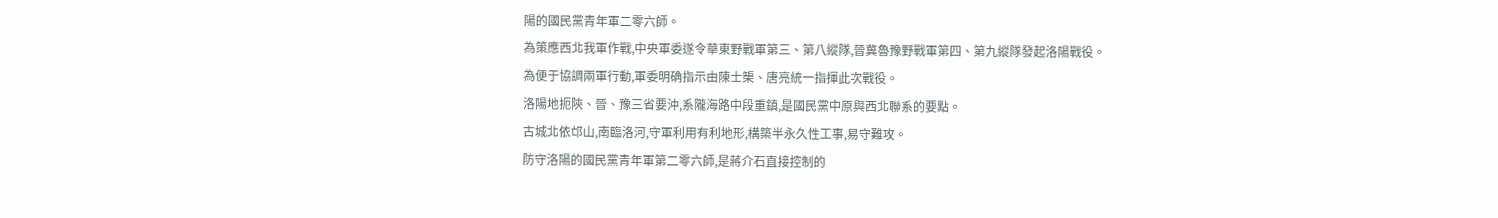陽的國民黨青年軍二零六師。
為策應西北我軍作戰,中央軍委遂令華東野戰軍第三、第八縱隊,晉冀魯豫野戰軍第四、第九縱隊發起洛陽戰役。
為便于協調兩軍行動,軍委明确指示由陳士榘、唐亮統一指揮此次戰役。
洛陽地扼陝、晉、豫三省要沖,系隴海路中段重鎮,是國民黨中原與西北聯系的要點。
古城北依邙山,南臨洛河,守軍利用有利地形,構築半永久性工事,易守難攻。
防守洛陽的國民黨青年軍第二零六師,是蔣介石直接控制的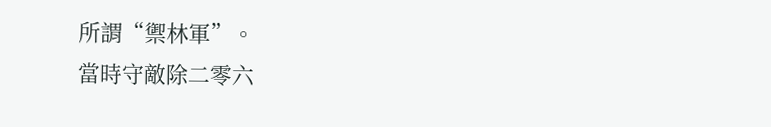所謂“禦林軍”。
當時守敵除二零六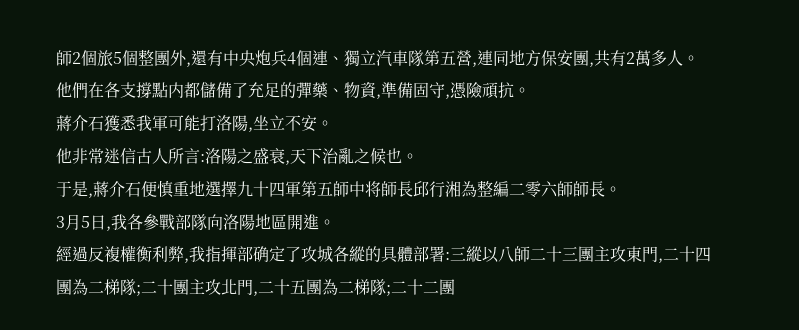師2個旅5個整團外,還有中央炮兵4個連、獨立汽車隊第五營,連同地方保安團,共有2萬多人。
他們在各支撐點内都儲備了充足的彈藥、物資,準備固守,憑險頑抗。
蔣介石獲悉我軍可能打洛陽,坐立不安。
他非常迷信古人所言:洛陽之盛衰,天下治亂之候也。
于是,蔣介石便慎重地選擇九十四軍第五師中将師長邱行湘為整編二零六師師長。
3月5日,我各參戰部隊向洛陽地區開進。
經過反複權衡利弊,我指揮部确定了攻城各縱的具體部署:三縱以八師二十三團主攻東門,二十四團為二梯隊;二十團主攻北門,二十五團為二梯隊;二十二團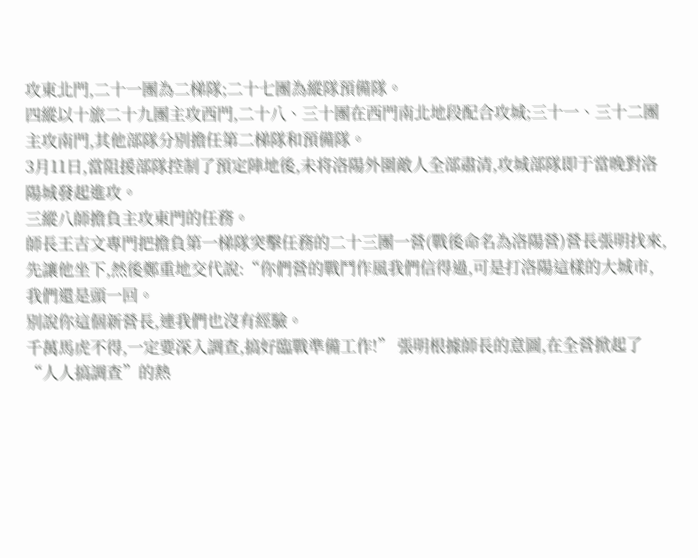攻東北門,二十一團為二梯隊;二十七團為縱隊預備隊。
四縱以十旅二十九團主攻西門,二十八、三十團在西門南北地段配合攻城;三十一、三十二團主攻南門,其他部隊分别擔任第二梯隊和預備隊。
3月11日,當阻援部隊控制了預定陣地後,未将洛陽外圍敵人全部肅清,攻城部隊即于當晚對洛陽城發起進攻。
三縱八師擔負主攻東門的任務。
師長王吉文專門把擔負第一梯隊突擊任務的二十三團一營(戰後命名為洛陽營)營長張明找來,先讓他坐下,然後鄭重地交代說:“你們營的戰鬥作風我們信得過,可是打洛陽這樣的大城市,我們還是頭一回。
别說你這個新營長,連我們也沒有經驗。
千萬馬虎不得,一定要深入調查,搞好臨戰準備工作!” 張明根據師長的意圖,在全營掀起了“人人搞調查”的熱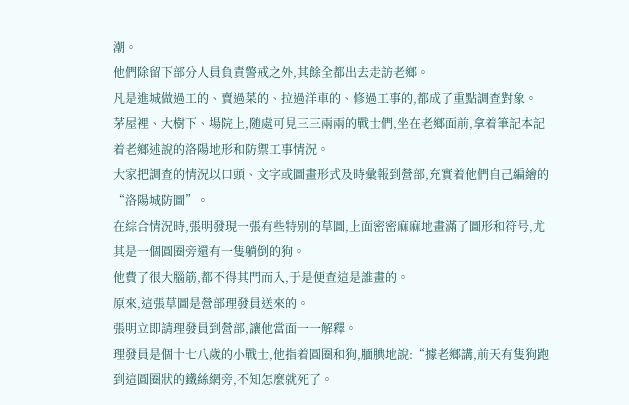潮。
他們除留下部分人員負責警戒之外,其餘全都出去走訪老鄉。
凡是進城做過工的、賣過菜的、拉過洋車的、修過工事的,都成了重點調查對象。
茅屋裡、大樹下、場院上,随處可見三三兩兩的戰士們,坐在老鄉面前,拿着筆記本記着老鄉述說的洛陽地形和防禦工事情況。
大家把調查的情況以口頭、文字或圖畫形式及時彙報到營部,充實着他們自己編繪的“洛陽城防圖”。
在綜合情況時,張明發現一張有些特别的草圖,上面密密麻麻地畫滿了圖形和符号,尤其是一個圓圈旁還有一隻躺倒的狗。
他費了很大腦筋,都不得其門而入,于是便查這是誰畫的。
原來,這張草圖是營部理發員送來的。
張明立即請理發員到營部,讓他當面一一解釋。
理發員是個十七八歲的小戰士,他指着圓圈和狗,腼腆地說:“據老鄉講,前天有隻狗跑到這圓圈狀的鐵絲網旁,不知怎麼就死了。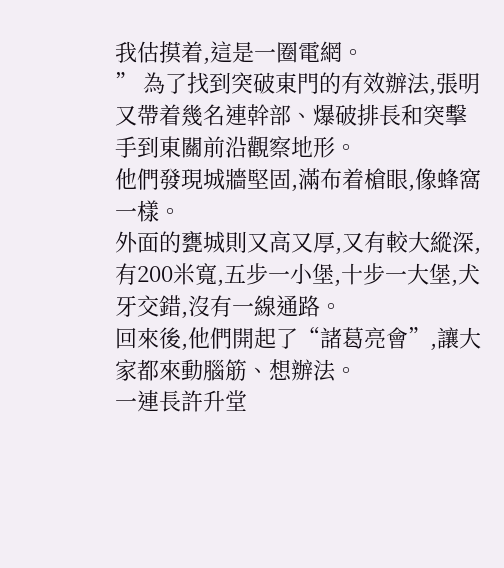我估摸着,這是一圈電網。
” 為了找到突破東門的有效辦法,張明又帶着幾名連幹部、爆破排長和突擊手到東關前沿觀察地形。
他們發現城牆堅固,滿布着槍眼,像蜂窩一樣。
外面的甕城則又高又厚,又有較大縱深,有200米寬,五步一小堡,十步一大堡,犬牙交錯,沒有一線通路。
回來後,他們開起了“諸葛亮會”,讓大家都來動腦筋、想辦法。
一連長許升堂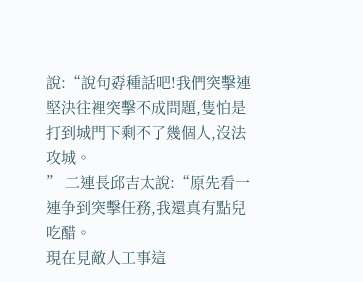說:“說句孬種話吧!我們突擊連堅決往裡突擊不成問題,隻怕是打到城門下剩不了幾個人,沒法攻城。
” 二連長邱吉太說:“原先看一連争到突擊任務,我還真有點兒吃醋。
現在見敵人工事這